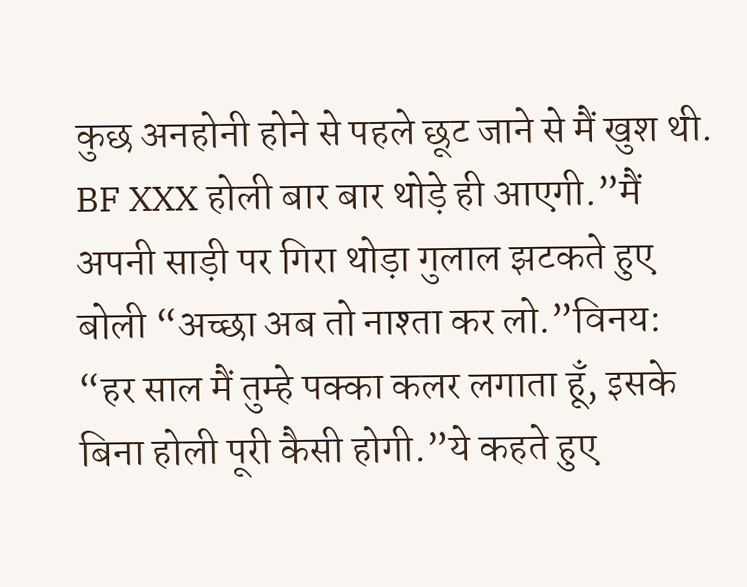कुछ अनहोनी होने से पहले छूट जाने से मैं खुश थी. BF XXX होली बार बार थोड़े ही आएगी.”मैं अपनी साड़ी पर गिरा थोड़ा गुलाल झटकते हुए बोली “अच्छा अब तो नाश्ता कर लो.”विनय: “हर साल मैं तुम्हे पक्का कलर लगाता हूँ, इसके बिना होली पूरी कैसी होगी.”ये कहते हुए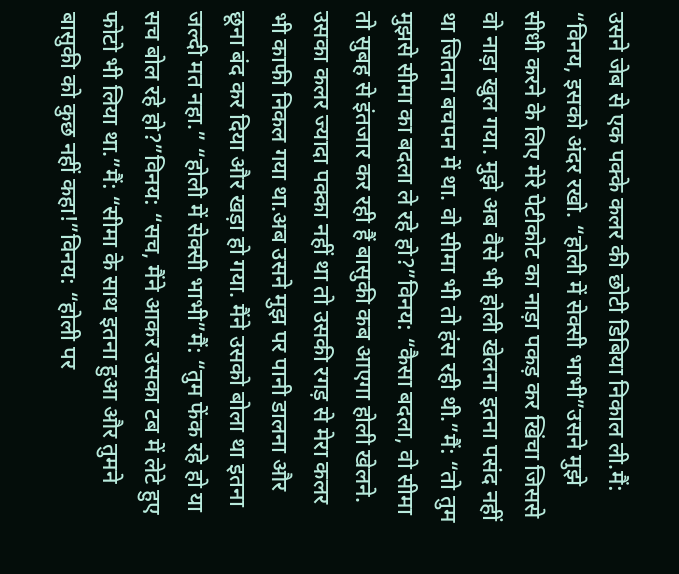उसने जेब से एक पक्के कलर की छोटी डिबिया निकाल ली.मैं: “विनय, इसको अंदर रखो. “होली में सेक्सी भाभी”उसने मुझे सीधी करने के लिए मेरे पेटीकोट का नाड़ा पकड़ कर खिंचा जिससे वो नाड़ा खुल गया. मुझे अब वैसे भी होली खेलना इतना पसंद नहीं था जितना बचपन में था. वो सीमा भी तो हंस रही थी.”मैं: “तो तुम मुझसे सीमा का बदला ले रहे हो?”विनय: “कैसा बदला, वो सीमा तो सुबह से इंतजार कर रही हैं बासुकी कब आएगा होली खेलने. उसका कलर ज्यादा पक्का नहीं था तो उसकी रगड़ से मेरा कलर भी काफी निकल गया था.अब उसने मुझ पर पानी डालना और छूना बंद कर दिया और खड़ा हो गया. मैंने उसको बोला था इतना जल्दी मत नहा.” “होली में सेक्सी भाभी”मैं: “तुम फेंक रहे हो या सच बोल रहे हो?”विनय: “सच, मैंने आकर उसका टब में लेटे हुए फोटो भी लिया था.”मैं: “सीमा के साथ इतना हुआ और तुमने बासुकी को कुछ नहीं कहा!”विनय: “होली पर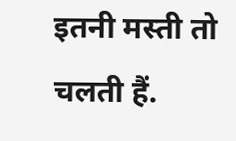इतनी मस्ती तो चलती हैं.